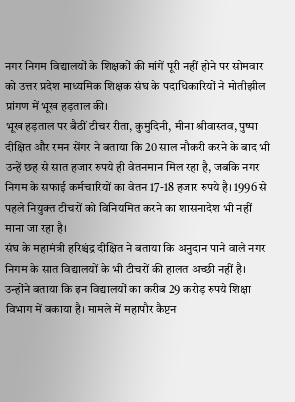नगर निगम विद्यालयों के शिक्षकों की मांगें पूरी नहीं होने पर सोमवार को उत्तर प्रदेश माध्यमिक शिक्षक संघ के पदाधिकारियों ने मोतीझील प्रांगण में भूख हड़ताल की।
भूख हड़ताल पर बैठीं टीचर रीता, कुमुदिनी, मीना श्रीवास्तव, पुष्पा दीक्षित और रमन सेंगर ने बताया कि 20 साल नौकरी करने के बाद भी उन्हें छह से सात हजार रुपये ही वेतनमान मिल रहा है, जबकि नगर निगम के सफाई कर्मचारियों का वेतन 17-18 हजार रुपये है। 1996 से पहले नियुक्त टीचरों को विनियमित करने का शासनादेश भी नहीं माना जा रहा है।
संघ के महामंत्री हरिश्चंद्र दीक्षित ने बताया कि अनुदान पाने वाले नगर निगम के सात विद्यालयों के भी टीचरों की हालत अच्छी नहीं है। उन्होंने बताया कि इन विद्यालयों का करीब 29 करोड़ रुपये शिक्षा विभाग में बकाया है। मामले में महापौर कैप्टन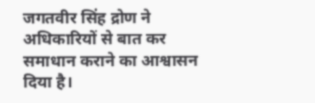जगतवीर सिंह द्रोण ने अधिकारियों से बात कर समाधान कराने का आश्वासन दिया है।